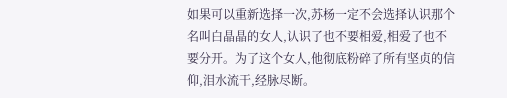如果可以重新选择一次,苏杨一定不会选择认识那个名叫白晶晶的女人,认识了也不要相爱,相爱了也不要分开。为了这个女人,他彻底粉碎了所有坚贞的信仰,泪水流干,经脉尽断。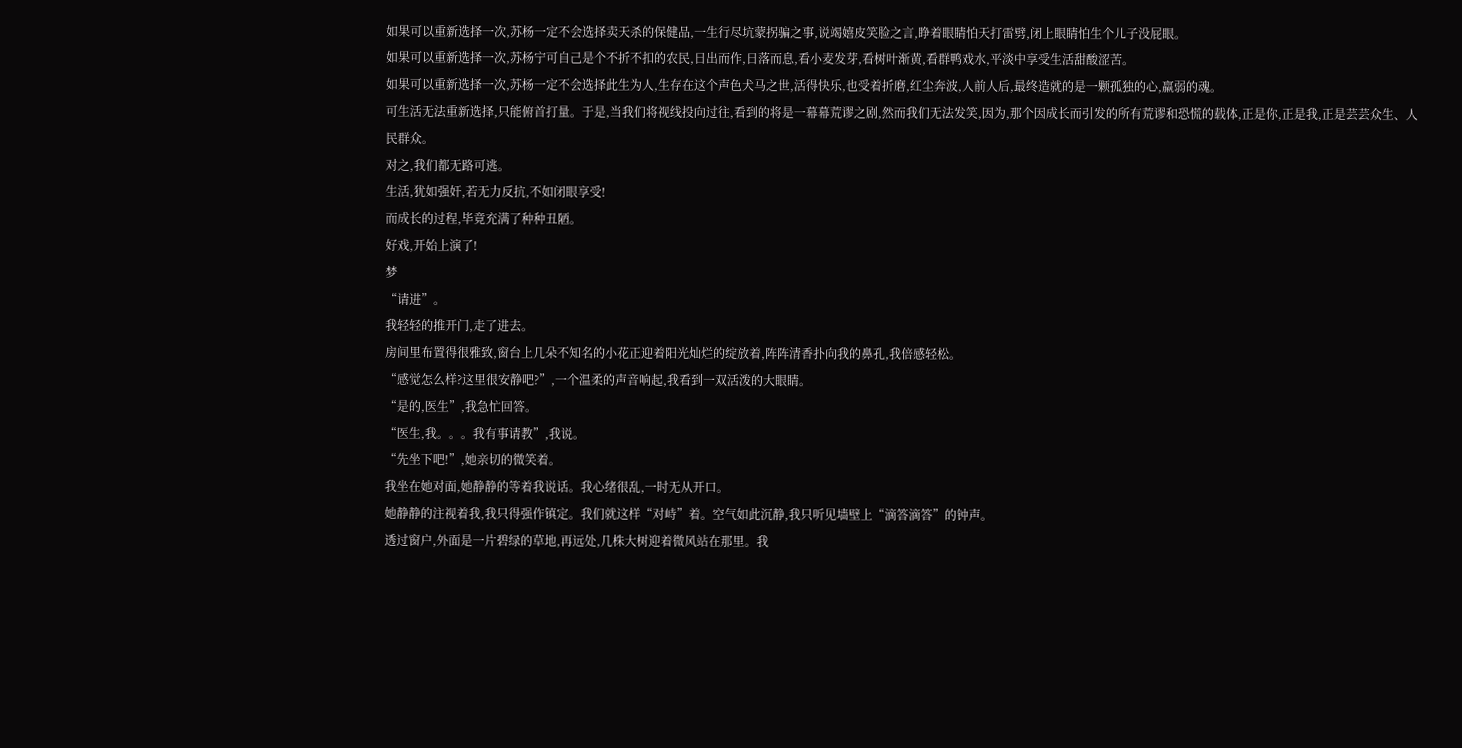如果可以重新选择一次,苏杨一定不会选择卖天杀的保健品,一生行尽坑蒙拐骗之事,说竭嬉皮笑脸之言,睁着眼睛怕天打雷劈,闭上眼睛怕生个儿子没屁眼。
如果可以重新选择一次,苏杨宁可自己是个不折不扣的农民,日出而作,日落而息,看小麦发芽,看树叶渐黄,看群鸭戏水,平淡中享受生活甜酸涩苦。
如果可以重新选择一次,苏杨一定不会选择此生为人,生存在这个声色犬马之世,活得快乐,也受着折磨,红尘奔波,人前人后,最终造就的是一颗孤独的心,羸弱的魂。
可生活无法重新选择,只能俯首打量。于是,当我们将视线投向过往,看到的将是一幕幕荒谬之剧,然而我们无法发笑,因为,那个因成长而引发的所有荒谬和恐慌的载体,正是你,正是我,正是芸芸众生、人民群众。
对之,我们都无路可逃。
生活,犹如强奸,若无力反抗,不如闭眼享受!
而成长的过程,毕竟充满了种种丑陋。
好戏,开始上演了!
梦
“请进”。
我轻轻的推开门,走了进去。
房间里布置得很雅致,窗台上几朵不知名的小花正迎着阳光灿烂的绽放着,阵阵清香扑向我的鼻孔,我倍感轻松。
“感觉怎么样?这里很安静吧?”,一个温柔的声音响起,我看到一双活泼的大眼睛。
“是的,医生”,我急忙回答。
“医生,我。。。我有事请教”,我说。
“先坐下吧!”,她亲切的微笑着。
我坐在她对面,她静静的等着我说话。我心绪很乱,一时无从开口。
她静静的注视着我,我只得强作镇定。我们就这样“对峙”着。空气如此沉静,我只听见墙壁上“滴答滴答”的钟声。
透过窗户,外面是一片碧绿的草地,再远处,几株大树迎着微风站在那里。我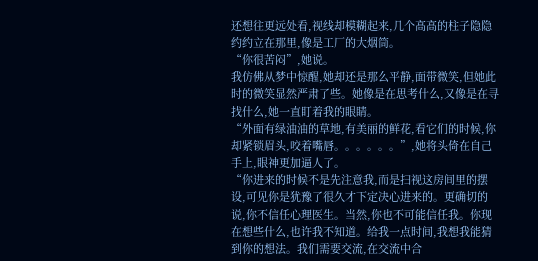还想往更远处看,视线却模糊起来,几个高高的柱子隐隐约约立在那里,像是工厂的大烟筒。
“你很苦闷”,她说。
我仿佛从梦中惊醒,她却还是那么平静,面带微笑,但她此时的微笑显然严肃了些。她像是在思考什么,又像是在寻找什么,她一直盯着我的眼睛。
“外面有绿油油的草地,有美丽的鲜花,看它们的时候,你却紧锁眉头,咬着嘴唇。。。。。。”,她将头倚在自己手上,眼神更加逼人了。
“你进来的时候不是先注意我,而是扫视这房间里的摆设,可见你是犹豫了很久才下定决心进来的。更确切的说,你不信任心理医生。当然,你也不可能信任我。你现在想些什么,也许我不知道。给我一点时间,我想我能猜到你的想法。我们需要交流,在交流中合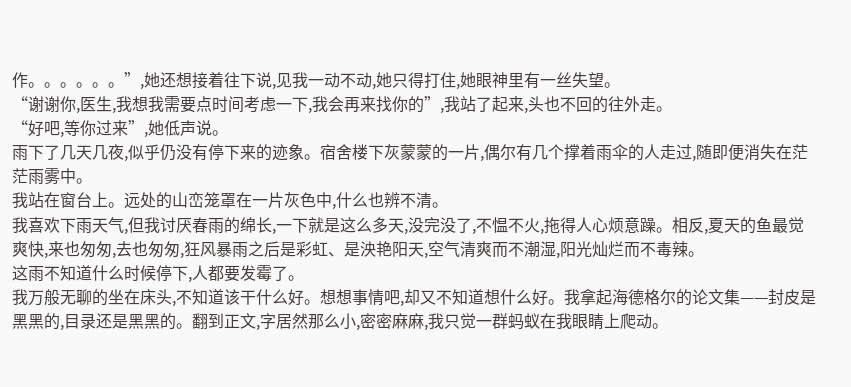作。。。。。。”,她还想接着往下说,见我一动不动,她只得打住,她眼神里有一丝失望。
“谢谢你,医生,我想我需要点时间考虑一下,我会再来找你的”,我站了起来,头也不回的往外走。
“好吧,等你过来”,她低声说。
雨下了几天几夜,似乎仍没有停下来的迹象。宿舍楼下灰蒙蒙的一片,偶尔有几个撑着雨伞的人走过,随即便消失在茫茫雨雾中。
我站在窗台上。远处的山峦笼罩在一片灰色中,什么也辨不清。
我喜欢下雨天气,但我讨厌春雨的绵长,一下就是这么多天,没完没了,不愠不火,拖得人心烦意躁。相反,夏天的鱼最觉爽快,来也匆匆,去也匆匆,狂风暴雨之后是彩虹、是泱艳阳天,空气清爽而不潮湿,阳光灿烂而不毒辣。
这雨不知道什么时候停下,人都要发霉了。
我万般无聊的坐在床头,不知道该干什么好。想想事情吧,却又不知道想什么好。我拿起海德格尔的论文集——封皮是黑黑的,目录还是黑黑的。翻到正文,字居然那么小,密密麻麻,我只觉一群蚂蚁在我眼睛上爬动。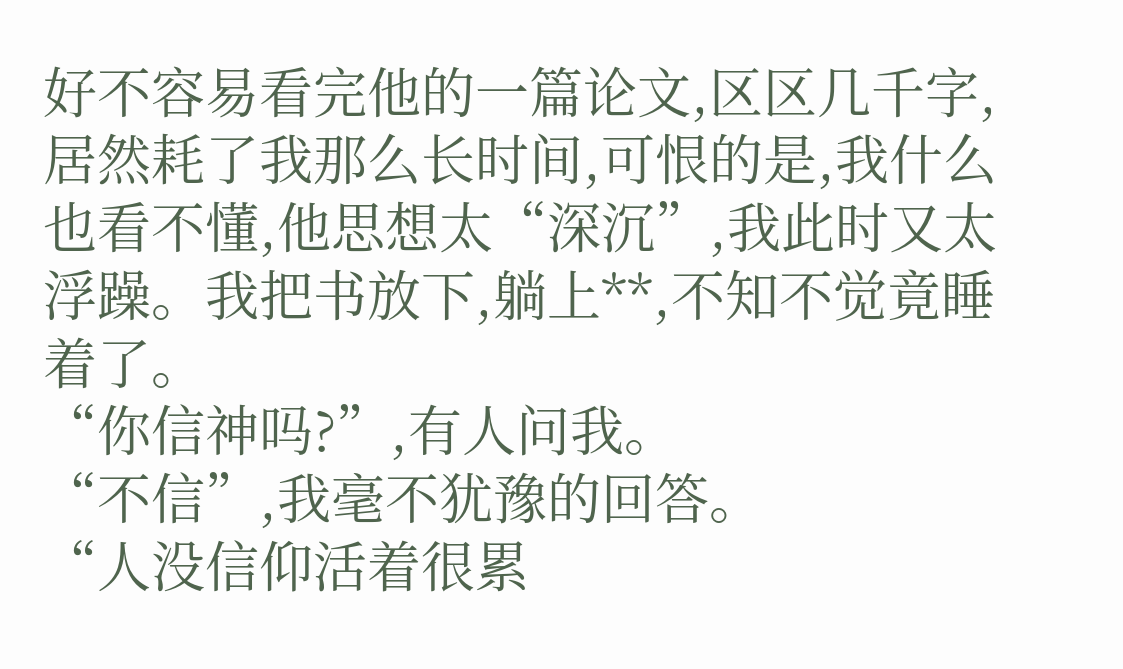好不容易看完他的一篇论文,区区几千字,居然耗了我那么长时间,可恨的是,我什么也看不懂,他思想太“深沉”,我此时又太浮躁。我把书放下,躺上**,不知不觉竟睡着了。
“你信神吗?”,有人问我。
“不信”,我毫不犹豫的回答。
“人没信仰活着很累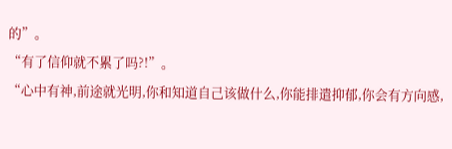的”。
“有了信仰就不累了吗?!”。
“心中有神,前途就光明,你和知道自己该做什么,你能排遣抑郁,你会有方向感,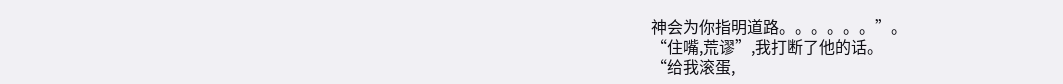神会为你指明道路。。。。。。”。
“住嘴,荒谬”,我打断了他的话。
“给我滚蛋,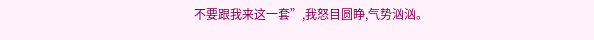不要跟我来这一套”,我怒目圆睁,气势汹汹。